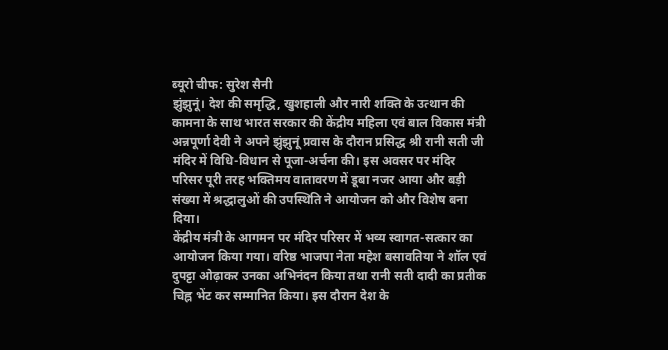ब्यूरो चीफ: सुरेश सैनी
झुंझुनूं। देश की समृद्धि, खुशहाली और नारी शक्ति के उत्थान की कामना के साथ भारत सरकार की केंद्रीय महिला एवं बाल विकास मंत्री अन्नपूर्णा देवी ने अपने झुंझुनूं प्रवास के दौरान प्रसिद्ध श्री रानी सती जी मंदिर में विधि-विधान से पूजा-अर्चना की। इस अवसर पर मंदिर परिसर पूरी तरह भक्तिमय वातावरण में डूबा नजर आया और बड़ी संख्या में श्रद्धालुओं की उपस्थिति ने आयोजन को और विशेष बना दिया।
केंद्रीय मंत्री के आगमन पर मंदिर परिसर में भव्य स्वागत-सत्कार का आयोजन किया गया। वरिष्ठ भाजपा नेता महेश बसावतिया ने शॉल एवं दुपट्टा ओढ़ाकर उनका अभिनंदन किया तथा रानी सती दादी का प्रतीक चिह्न भेंट कर सम्मानित किया। इस दौरान देश के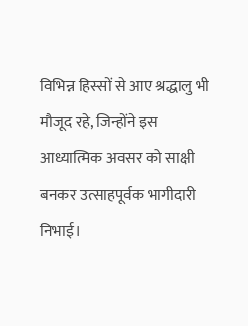विभिन्न हिस्सों से आए श्रद्धालु भी मौजूद रहे, जिन्होंने इस आध्यात्मिक अवसर को साक्षी बनकर उत्साहपूर्वक भागीदारी निभाई।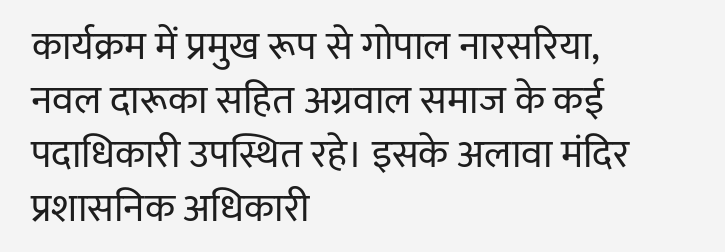कार्यक्रम में प्रमुख रूप से गोपाल नारसरिया, नवल दारूका सहित अग्रवाल समाज के कई पदाधिकारी उपस्थित रहे। इसके अलावा मंदिर प्रशासनिक अधिकारी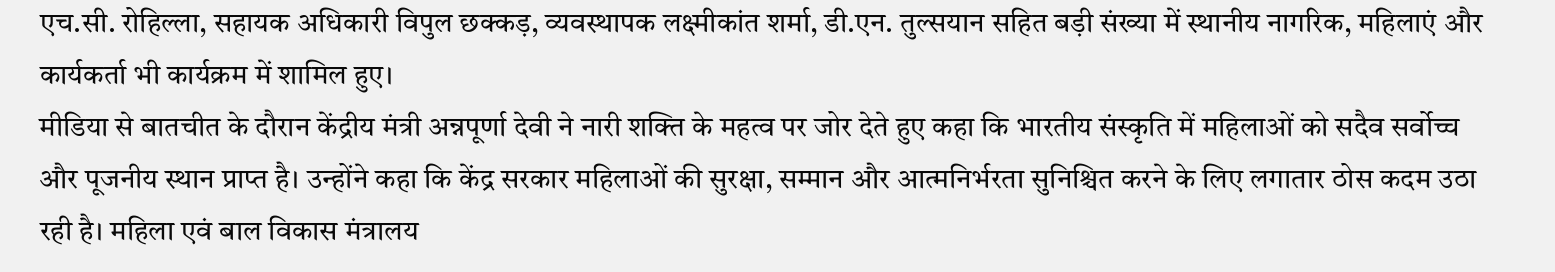एच.सी. रोहिल्ला, सहायक अधिकारी विपुल छक्कड़, व्यवस्थापक लक्ष्मीकांत शर्मा, डी.एन. तुल्सयान सहित बड़ी संख्या में स्थानीय नागरिक, महिलाएं और कार्यकर्ता भी कार्यक्रम में शामिल हुए।
मीडिया से बातचीत के दौरान केंद्रीय मंत्री अन्नपूर्णा देवी ने नारी शक्ति के महत्व पर जोर देते हुए कहा कि भारतीय संस्कृति में महिलाओं को सदैव सर्वोच्च और पूजनीय स्थान प्राप्त है। उन्होंने कहा कि केंद्र सरकार महिलाओं की सुरक्षा, सम्मान और आत्मनिर्भरता सुनिश्चित करने के लिए लगातार ठोस कदम उठा रही है। महिला एवं बाल विकास मंत्रालय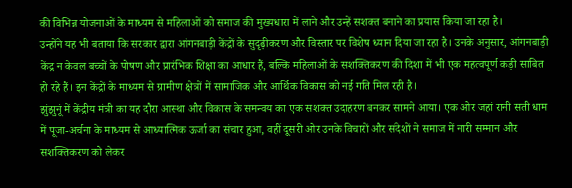की विभिन्न योजनाओं के माध्यम से महिलाओं को समाज की मुख्यधारा में लाने और उन्हें सशक्त बनाने का प्रयास किया जा रहा है।
उन्होंने यह भी बताया कि सरकार द्वारा आंगनबाड़ी केंद्रों के सुदृढ़ीकरण और विस्तार पर विशेष ध्यान दिया जा रहा है। उनके अनुसार, आंगनबाड़ी केंद्र न केवल बच्चों के पोषण और प्रारंभिक शिक्षा का आधार हैं, बल्कि महिलाओं के सशक्तिकरण की दिशा में भी एक महत्वपूर्ण कड़ी साबित हो रहे हैं। इन केंद्रों के माध्यम से ग्रामीण क्षेत्रों में सामाजिक और आर्थिक विकास को नई गति मिल रही है।
झुंझुनूं में केंद्रीय मंत्री का यह दौरा आस्था और विकास के समन्वय का एक सशक्त उदाहरण बनकर सामने आया। एक ओर जहां रानी सती धाम में पूजा-अर्चना के माध्यम से आध्यात्मिक ऊर्जा का संचार हुआ, वहीं दूसरी ओर उनके विचारों और संदेशों ने समाज में नारी सम्मान और सशक्तिकरण को लेकर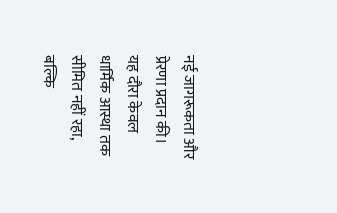नई जागरूकता और प्रेरणा प्रदान की।
यह दौरा केवल धार्मिक आस्था तक सीमित नहीं रहा, बल्कि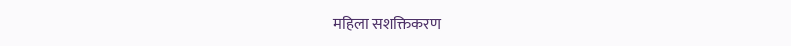महिला सशक्तिकरण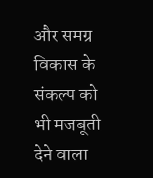और समग्र विकास के संकल्प को भी मजबूती देने वाला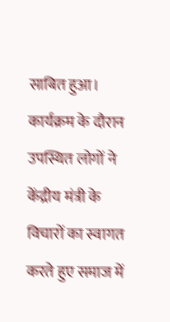साबित हुआ। कार्यक्रम के दौरान उपस्थित लोगों ने केंद्रीय मंत्री के विचारों का स्वागत करते हुए समाज में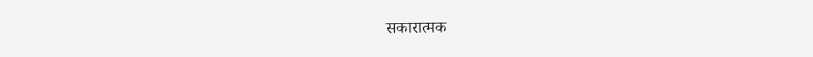सकारात्मक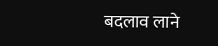बदलाव लाने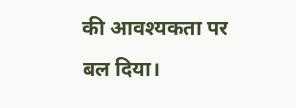की आवश्यकता पर बल दिया।